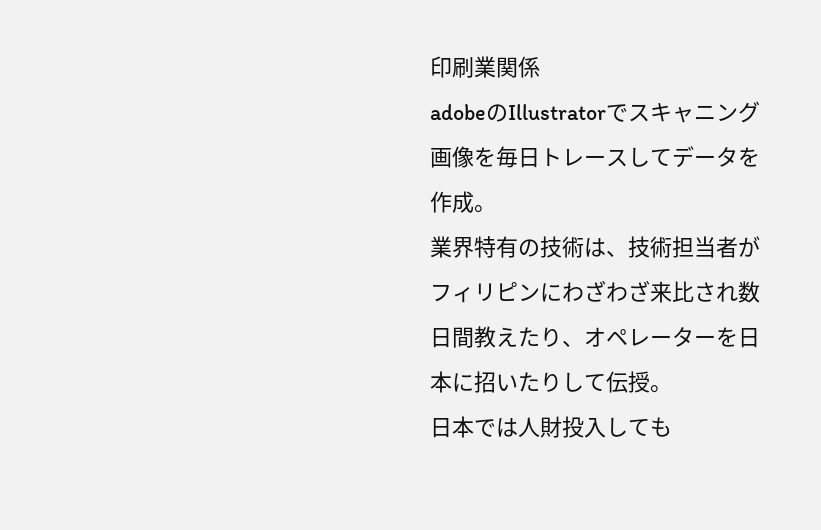印刷業関係
adobeのIllustratorでスキャニング画像を毎日トレースしてデータを作成。
業界特有の技術は、技術担当者がフィリピンにわざわざ来比され数日間教えたり、オペレーターを日本に招いたりして伝授。
日本では人財投入しても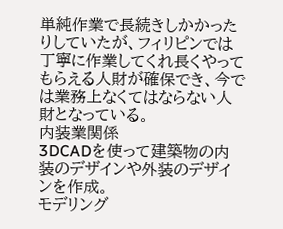単純作業で長続きしかかったりしていたが、フィリピンでは丁寧に作業してくれ長くやってもらえる人財が確保でき、今では業務上なくてはならない人財となっている。
内装業関係
3DCADを使って建築物の内装のデザインや外装のデザインを作成。
モデリング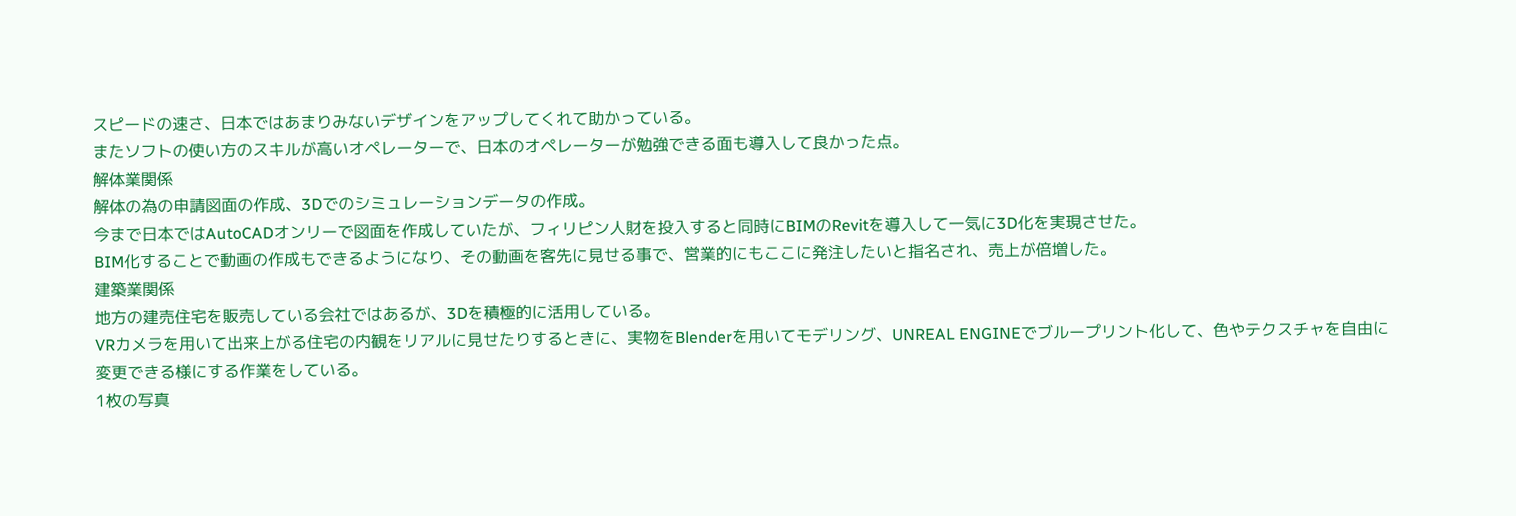スピードの速さ、日本ではあまりみないデザインをアップしてくれて助かっている。
またソフトの使い方のスキルが高いオペレーターで、日本のオペレーターが勉強できる面も導入して良かった点。
解体業関係
解体の為の申請図面の作成、3Dでのシミュレーションデータの作成。
今まで日本ではAutoCADオンリーで図面を作成していたが、フィリピン人財を投入すると同時にBIMのRevitを導入して一気に3D化を実現させた。
BIM化することで動画の作成もできるようになり、その動画を客先に見せる事で、営業的にもここに発注したいと指名され、売上が倍増した。
建築業関係
地方の建売住宅を販売している会社ではあるが、3Dを積極的に活用している。
VRカメラを用いて出来上がる住宅の内観をリアルに見せたりするときに、実物をBlenderを用いてモデリング、UNREAL ENGINEでブループリント化して、色やテクスチャを自由に変更できる様にする作業をしている。
1枚の写真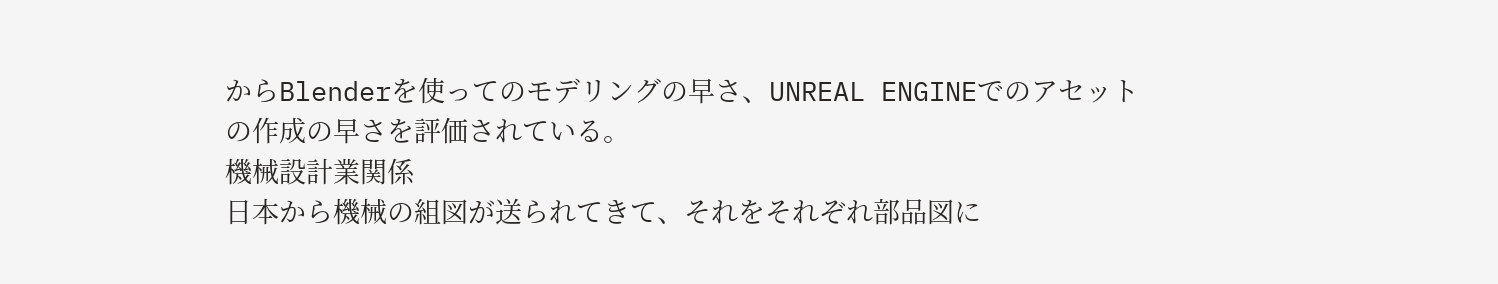からBlenderを使ってのモデリングの早さ、UNREAL ENGINEでのアセットの作成の早さを評価されている。
機械設計業関係
日本から機械の組図が送られてきて、それをそれぞれ部品図に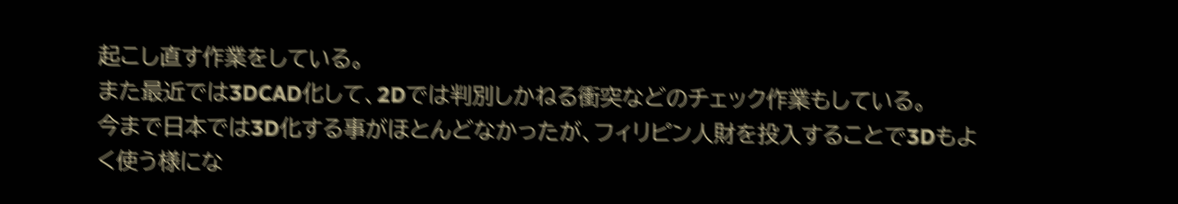起こし直す作業をしている。
また最近では3DCAD化して、2Dでは判別しかねる衝突などのチェック作業もしている。
今まで日本では3D化する事がほとんどなかったが、フィリピン人財を投入することで3Dもよく使う様にな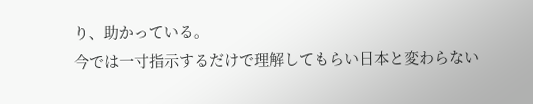り、助かっている。
今では一寸指示するだけで理解してもらい日本と変わらない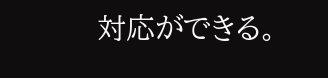対応ができる。